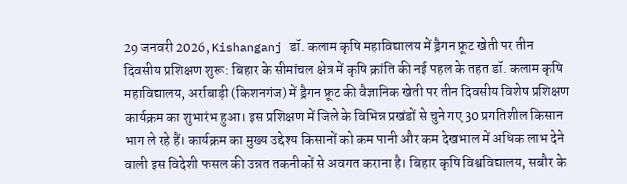29 जनवरी 2026, Kishanganj डॉ. कलाम कृषि महाविद्यालय में ड्रैगन फ्रूट खेती पर तीन दिवसीय प्रशिक्षण शुरू: बिहार के सीमांचल क्षेत्र में कृषि क्रांति की नई पहल के तहत डॉ. कलाम कृषि महाविद्यालय, अर्राबाड़ी (किशनगंज) में ड्रैगन फ्रूट की वैज्ञानिक खेती पर तीन दिवसीय विशेष प्रशिक्षण कार्यक्रम का शुभारंभ हुआ। इस प्रशिक्षण में जिले के विभिन्न प्रखंडों से चुने गए 30 प्रगतिशील किसान भाग ले रहे हैं। कार्यक्रम का मुख्य उद्देश्य किसानों को कम पानी और कम देखभाल में अधिक लाभ देने वाली इस विदेशी फसल की उन्नत तकनीकों से अवगत कराना है। बिहार कृषि विश्वविद्यालय, सबौर के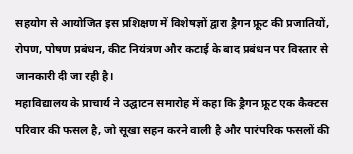सहयोग से आयोजित इस प्रशिक्षण में विशेषज्ञों द्वारा ड्रैगन फ्रूट की प्रजातियों, रोपण, पोषण प्रबंधन, कीट नियंत्रण और कटाई के बाद प्रबंधन पर विस्तार से जानकारी दी जा रही है।
महाविद्यालय के प्राचार्य ने उद्घाटन समारोह में कहा कि ड्रैगन फ्रूट एक कैक्टस परिवार की फसल है, जो सूखा सहन करने वाली है और पारंपरिक फसलों की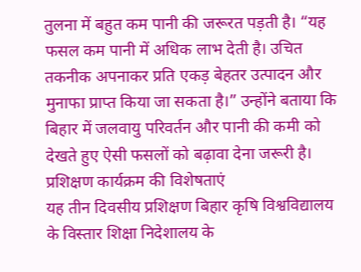तुलना में बहुत कम पानी की जरूरत पड़ती है। “यह फसल कम पानी में अधिक लाभ देती है। उचित तकनीक अपनाकर प्रति एकड़ बेहतर उत्पादन और मुनाफा प्राप्त किया जा सकता है।” उन्होंने बताया कि बिहार में जलवायु परिवर्तन और पानी की कमी को देखते हुए ऐसी फसलों को बढ़ावा देना जरूरी है।
प्रशिक्षण कार्यक्रम की विशेषताएं
यह तीन दिवसीय प्रशिक्षण बिहार कृषि विश्वविद्यालय के विस्तार शिक्षा निदेशालय के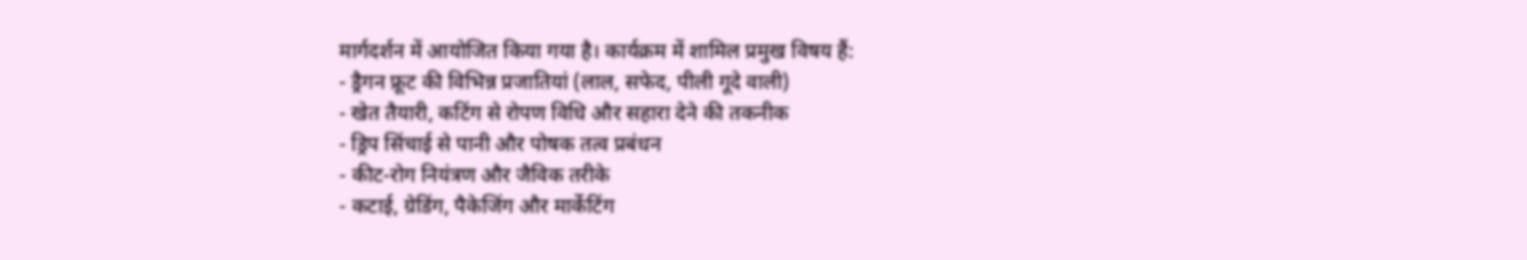मार्गदर्शन में आयोजित किया गया है। कार्यक्रम में शामिल प्रमुख विषय हैं:
- ड्रैगन फ्रूट की विभिन्न प्रजातियां (लाल, सफेद, पीली गूदे वाली)
- खेत तैयारी, कटिंग से रोपण विधि और सहारा देने की तकनीक
- ड्रिप सिंचाई से पानी और पोषक तत्व प्रबंधन
- कीट-रोग नियंत्रण और जैविक तरीके
- कटाई, ग्रेडिंग, पैकेजिंग और मार्केटिंग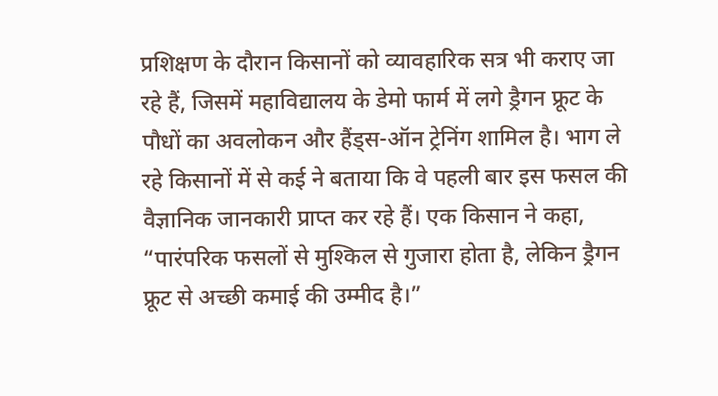प्रशिक्षण के दौरान किसानों को व्यावहारिक सत्र भी कराए जा रहे हैं, जिसमें महाविद्यालय के डेमो फार्म में लगे ड्रैगन फ्रूट के पौधों का अवलोकन और हैंड्स-ऑन ट्रेनिंग शामिल है। भाग ले रहे किसानों में से कई ने बताया कि वे पहली बार इस फसल की वैज्ञानिक जानकारी प्राप्त कर रहे हैं। एक किसान ने कहा, “पारंपरिक फसलों से मुश्किल से गुजारा होता है, लेकिन ड्रैगन फ्रूट से अच्छी कमाई की उम्मीद है।”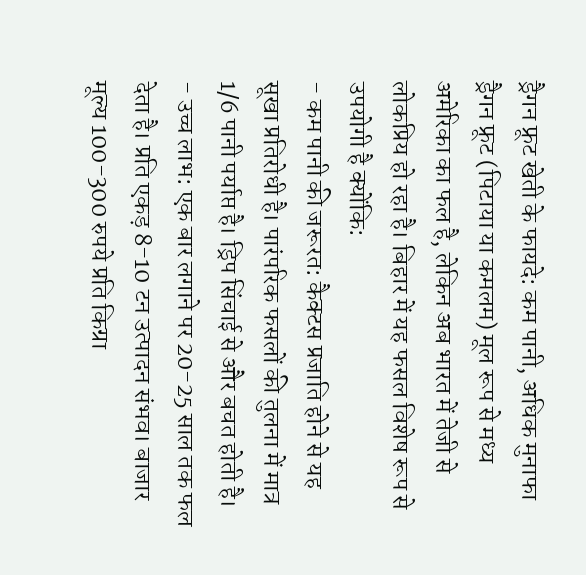ड्रैगन फ्रूट खेती के फायदे: कम पानी, अधिक मुनाफा
ड्रैगन फ्रूट (पिटाया या कमलम) मूल रूप से मध्य अमेरिका का फल है, लेकिन अब भारत में तेजी से लोकप्रिय हो रहा है। बिहार में यह फसल विशेष रूप से उपयोगी है क्योंकि:
- कम पानी की जरूरत: कैक्टस प्रजाति होने से यह सूखा प्रतिरोधी है। पारंपरिक फसलों की तुलना में मात्र 1/6 पानी पर्याप्त है। ड्रिप सिंचाई से और बचत होती है।
- उच्च लाभ: एक बार लगाने पर 20-25 साल तक फल देता है। प्रति एकड़ 8-10 टन उत्पादन संभव। बाजार मूल्य 100-300 रुपये प्रति किग्रा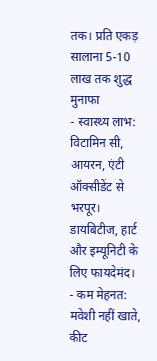तक। प्रति एकड़ सालाना 5-10 लाख तक शुद्ध मुनाफा
- स्वास्थ्य लाभ: विटामिन सी, आयरन, एंटी ऑक्सीडेंट से भरपूर। डायबिटीज, हार्ट और इम्यूनिटी के लिए फायदेमंद।
- कम मेहनत: मवेशी नहीं खाते, कीट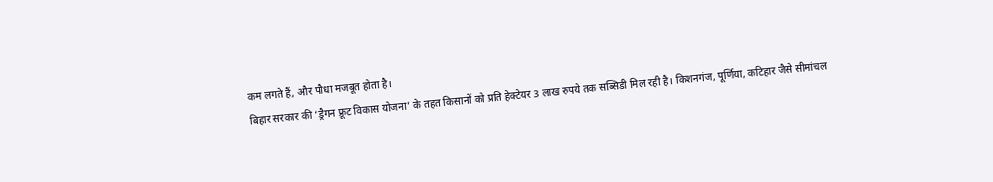कम लगते हैं, और पौधा मजबूत होता है।
बिहार सरकार की ‘ड्रैगन फ्रूट विकास योजना’ के तहत किसानों को प्रति हेक्टेयर 3 लाख रुपये तक सब्सिडी मिल रही है। किशनगंज, पूर्णिया, कटिहार जैसे सीमांचल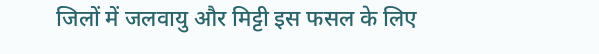जिलों में जलवायु और मिट्टी इस फसल के लिए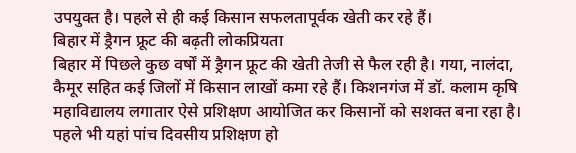उपयुक्त है। पहले से ही कई किसान सफलतापूर्वक खेती कर रहे हैं।
बिहार में ड्रैगन फ्रूट की बढ़ती लोकप्रियता
बिहार में पिछले कुछ वर्षों में ड्रैगन फ्रूट की खेती तेजी से फैल रही है। गया, नालंदा, कैमूर सहित कई जिलों में किसान लाखों कमा रहे हैं। किशनगंज में डॉ. कलाम कृषि महाविद्यालय लगातार ऐसे प्रशिक्षण आयोजित कर किसानों को सशक्त बना रहा है। पहले भी यहां पांच दिवसीय प्रशिक्षण हो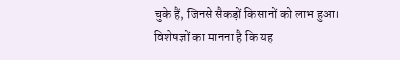चुके हैं, जिनसे सैकड़ों किसानों को लाभ हुआ। विशेषज्ञों का मानना है कि यह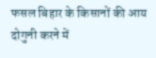फसल बिहार के किसानों की आय दोगुनी करने में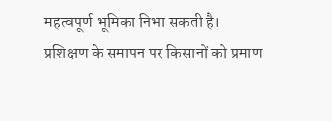महत्वपूर्ण भूमिका निभा सकती है।
प्रशिक्षण के समापन पर किसानों को प्रमाण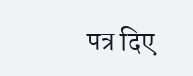पत्र दिए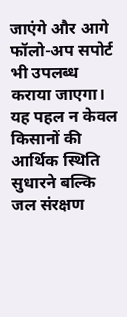जाएंगे और आगे फॉलो-अप सपोर्ट भी उपलब्ध कराया जाएगा। यह पहल न केवल किसानों की आर्थिक स्थिति सुधारने बल्कि जल संरक्षण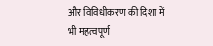और विविधीकरण की दिशा में भी महत्वपूर्ण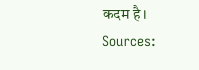कदम है।
Sources: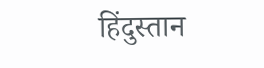हिंदुस्तान